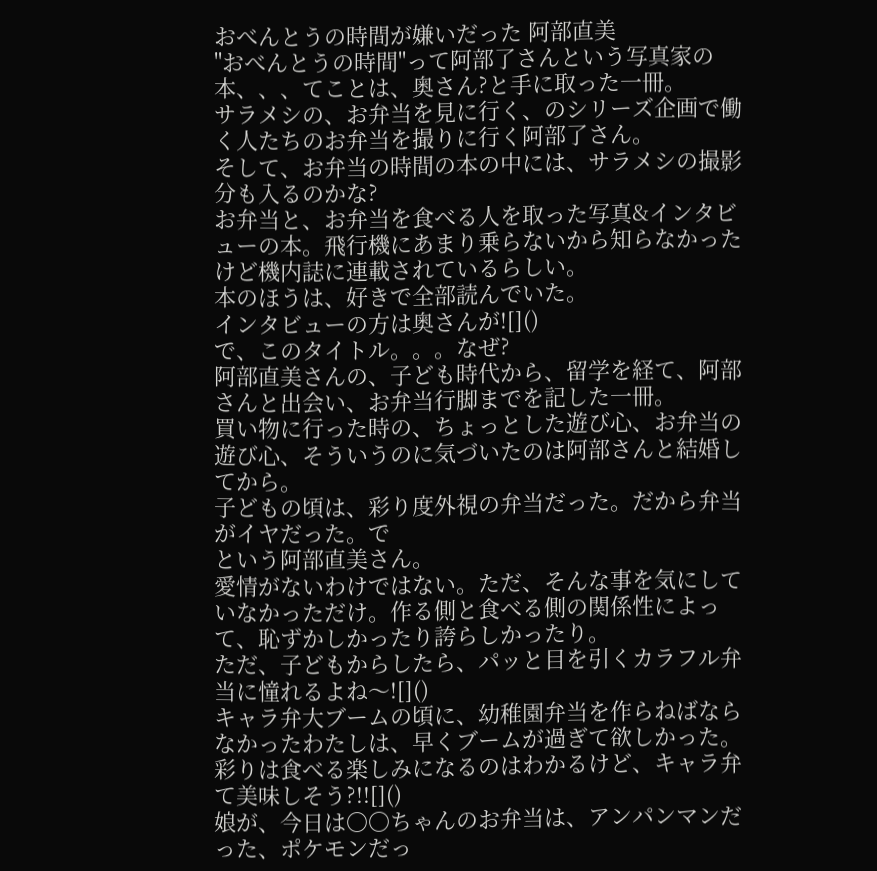おべんとうの時間が嫌いだった 阿部直美
"おべんとうの時間"って阿部了さんという写真家の本、、、てことは、奥さん?と手に取った一冊。
サラメシの、お弁当を見に行く、のシリーズ企画で働く人たちのお弁当を撮りに行く阿部了さん。
そして、お弁当の時間の本の中には、サラメシの撮影分も入るのかな?
お弁当と、お弁当を食べる人を取った写真&インタビューの本。飛行機にあまり乗らないから知らなかったけど機内誌に連載されているらしい。
本のほうは、好きで全部読んでいた。
インタビューの方は奥さんが![]()
で、このタイトル。。。なぜ?
阿部直美さんの、子ども時代から、留学を経て、阿部さんと出会い、お弁当行脚までを記した一冊。
買い物に行った時の、ちょっとした遊び心、お弁当の遊び心、そういうのに気づいたのは阿部さんと結婚してから。
子どもの頃は、彩り度外視の弁当だった。だから弁当がイヤだった。で
という阿部直美さん。
愛情がないわけではない。ただ、そんな事を気にしていなかっただけ。作る側と食べる側の関係性によって、恥ずかしかったり誇らしかったり。
ただ、子どもからしたら、パッと目を引くカラフル弁当に憧れるよね〜![]()
キャラ弁大ブームの頃に、幼稚園弁当を作らねばならなかったわたしは、早くブームが過ぎて欲しかった。彩りは食べる楽しみになるのはわかるけど、キャラ弁て美味しそう?!![]()
娘が、今日は〇〇ちゃんのお弁当は、アンパンマンだった、ポケモンだっ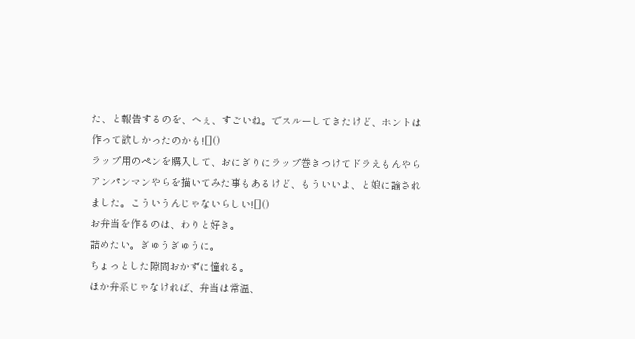た、と報告するのを、へぇ、すごいね。でスルーしてきたけど、ホントは作って欲しかったのかも![]()
ラップ用のペンを購入して、おにぎりにラップ巻きつけてドラえもんやらアンパンマンやらを描いてみた事もあるけど、もういいよ、と娘に諭されました。こういうんじゃないらしい![]()
お弁当を作るのは、わりと好き。
詰めたい。ぎゅうぎゅうに。
ちょっとした隙間おかずに憧れる。
ほか弁系じゃなければ、弁当は常温、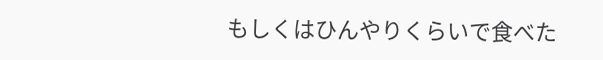もしくはひんやりくらいで食べた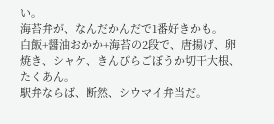い。
海苔弁が、なんだかんだで1番好きかも。
白飯+醤油おかか+海苔の2段で、唐揚げ、卵焼き、シャケ、きんぴらごぼうか切干大根、たくあん。
駅弁ならば、断然、シウマイ弁当だ。